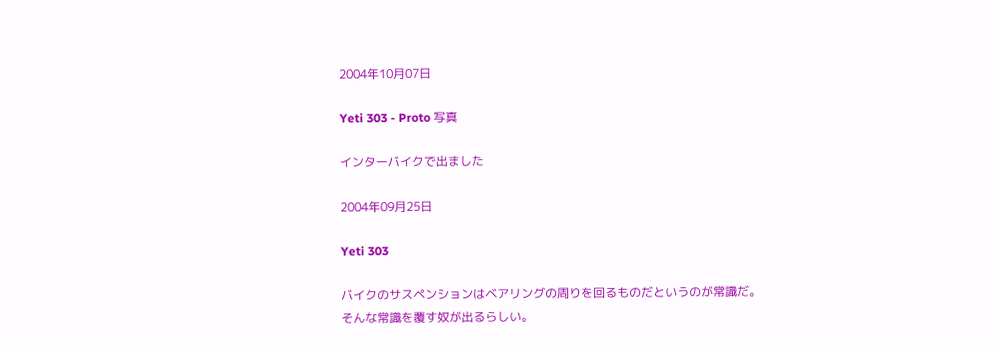2004年10月07日

Yeti 303 - Proto 写真

インターバイクで出ました

2004年09月25日

Yeti 303

バイクのサスペンションはベアリングの周りを回るものだというのが常識だ。
そんな常識を覆す奴が出るらしい。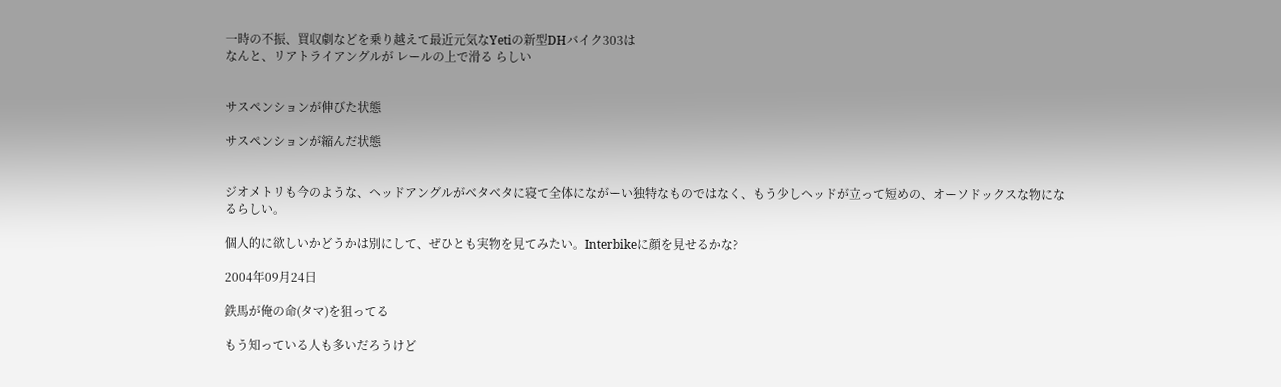一時の不振、買収劇などを乗り越えて最近元気なYetiの新型DHバイク303は
なんと、リアトライアングルが レールの上で滑る らしい


サスペンションが伸びた状態

サスペンションが縮んだ状態


ジオメトリも今のような、ヘッドアングルがベタベタに寝て全体にながーい独特なものではなく、もう少しヘッドが立って短めの、オーソドックスな物になるらしい。

個人的に欲しいかどうかは別にして、ぜひとも実物を見てみたい。Interbikeに顔を見せるかな?

2004年09月24日

鉄馬が俺の命(タマ)を狙ってる

もう知っている人も多いだろうけど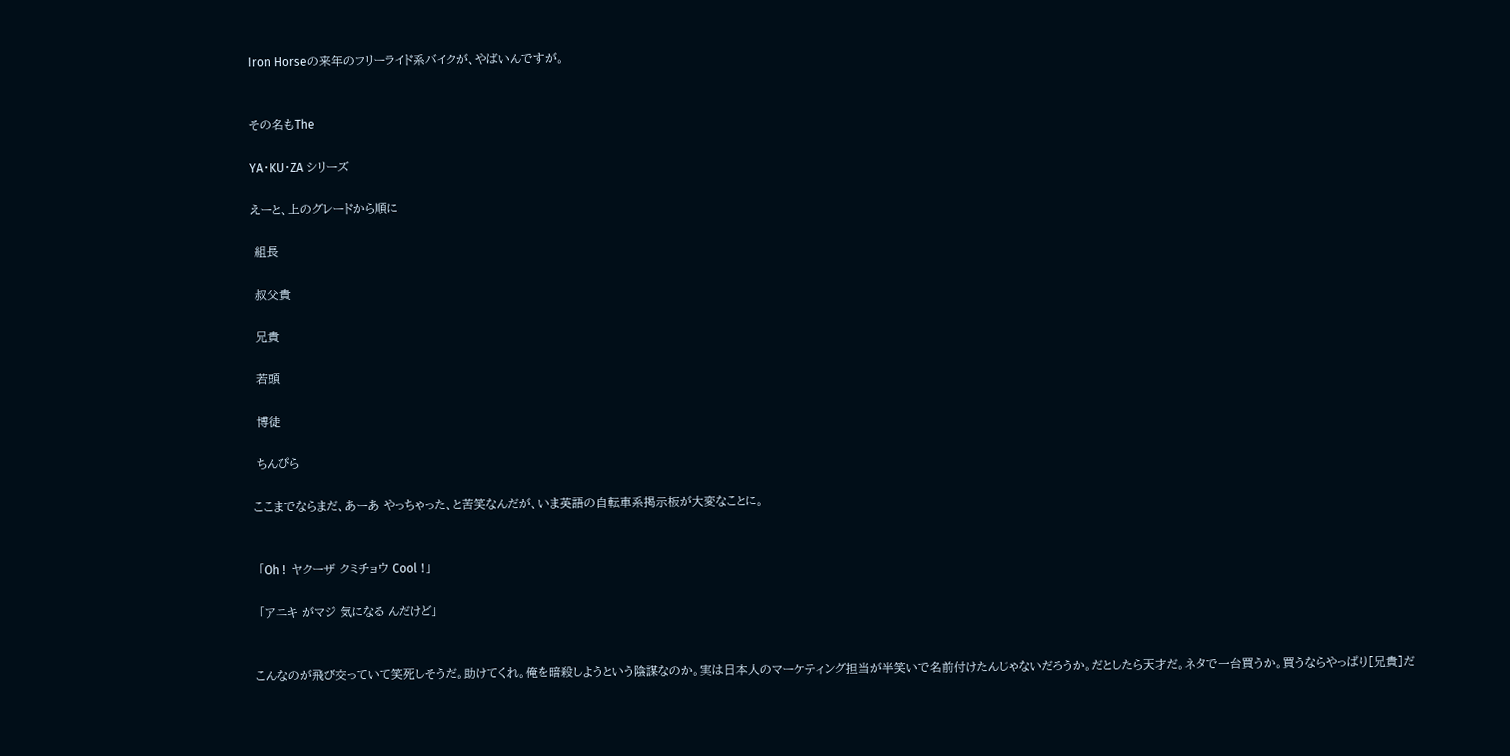Iron Horseの来年のフリーライド系バイクが、やばいんですが。


その名もThe

YA・KU・ZA シリーズ

えーと、上のグレードから順に

 組長

 叔父貴

 兄貴

 若頭

 博徒

 ちんぴら

ここまでならまだ、あーあ やっちゃった、と苦笑なんだが、いま英語の自転車系掲示板が大変なことに。


 「Oh !  ヤクーザ クミチョウ Cool !」

 「アニキ がマジ 気になる んだけど」


こんなのが飛び交っていて笑死しそうだ。助けてくれ。俺を暗殺しようという陰謀なのか。実は日本人のマーケティング担当が半笑いで名前付けたんじゃないだろうか。だとしたら天才だ。ネタで一台買うか。買うならやっぱり[兄貴]だ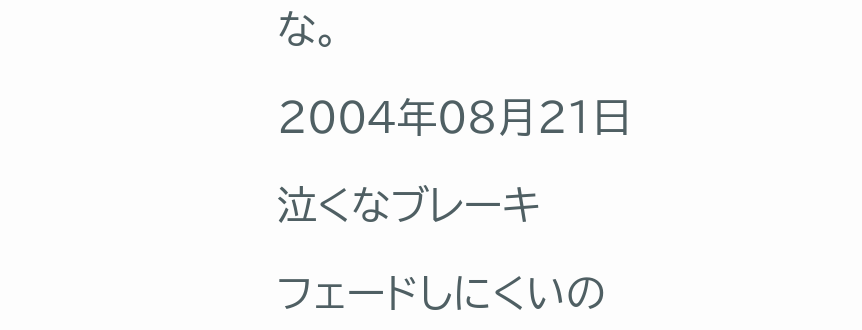な。

2004年08月21日

泣くなブレーキ

フェードしにくいの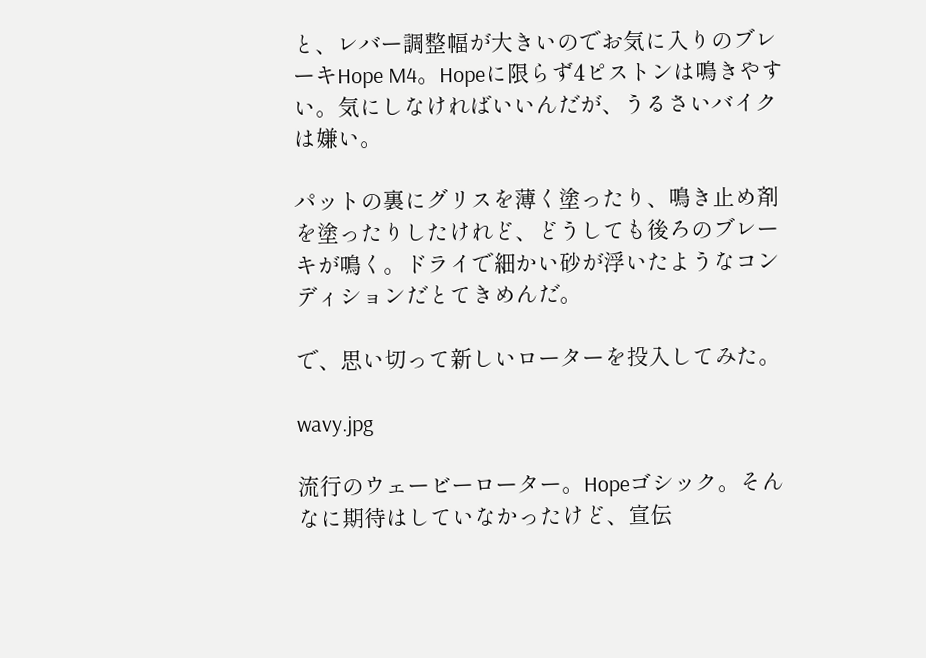と、レバー調整幅が大きいのでお気に入りのブレーキHope M4。Hopeに限らず4ピストンは鳴きやすい。気にしなければいいんだが、うるさいバイクは嫌い。

パットの裏にグリスを薄く塗ったり、鳴き止め剤を塗ったりしたけれど、どうしても後ろのブレーキが鳴く。ドライで細かい砂が浮いたようなコンディションだとてきめんだ。

で、思い切って新しいローターを投入してみた。

wavy.jpg

流行のウェービーローター。Hopeゴシック。そんなに期待はしていなかったけど、宣伝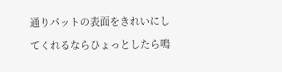通りパットの表面をきれいにしてくれるならひょっとしたら鳴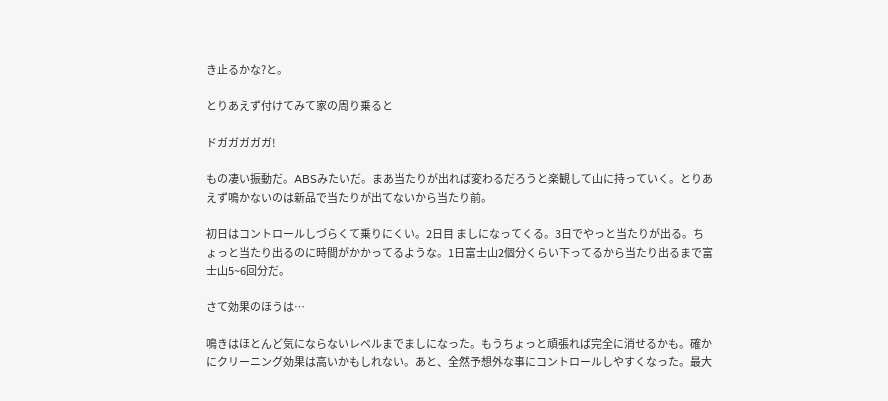き止るかな?と。

とりあえず付けてみて家の周り乗ると

ドガガガガガ!

もの凄い振動だ。ABSみたいだ。まあ当たりが出れば変わるだろうと楽観して山に持っていく。とりあえず鳴かないのは新品で当たりが出てないから当たり前。

初日はコントロールしづらくて乗りにくい。2日目 ましになってくる。3日でやっと当たりが出る。ちょっと当たり出るのに時間がかかってるような。1日富士山2個分くらい下ってるから当たり出るまで富士山5~6回分だ。

さて効果のほうは…

鳴きはほとんど気にならないレベルまでましになった。もうちょっと頑張れば完全に消せるかも。確かにクリーニング効果は高いかもしれない。あと、全然予想外な事にコントロールしやすくなった。最大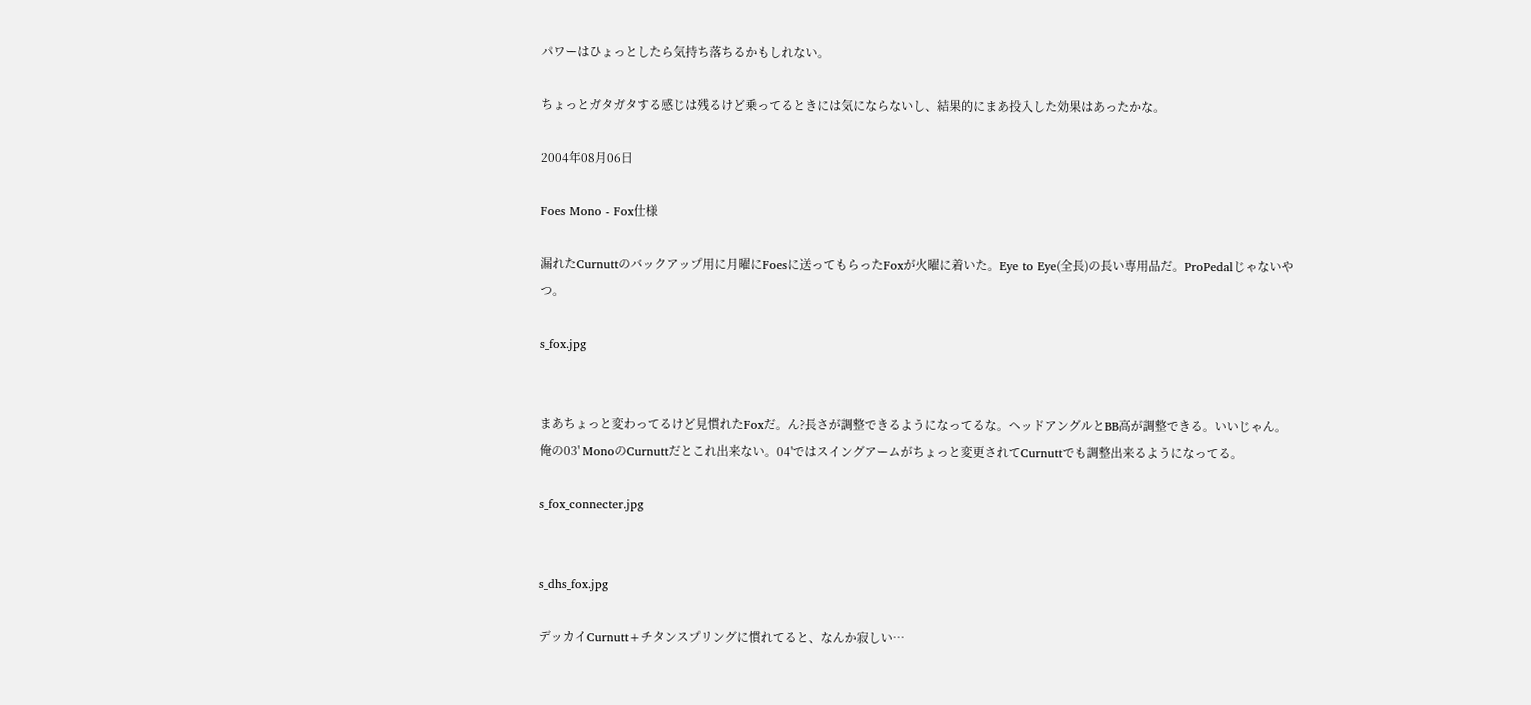パワーはひょっとしたら気持ち落ちるかもしれない。

ちょっとガタガタする感じは残るけど乗ってるときには気にならないし、結果的にまあ投入した効果はあったかな。

2004年08月06日

Foes Mono - Fox仕様

漏れたCurnuttのバックアップ用に月曜にFoesに送ってもらったFoxが火曜に着いた。Eye to Eye(全長)の長い専用品だ。ProPedalじゃないやつ。

s_fox.jpg


まあちょっと変わってるけど見慣れたFoxだ。ん?長さが調整できるようになってるな。ヘッドアングルとBB高が調整できる。いいじゃん。俺の03' MonoのCurnuttだとこれ出来ない。04'ではスイングアームがちょっと変更されてCurnuttでも調整出来るようになってる。

s_fox_connecter.jpg


s_dhs_fox.jpg

デッカイCurnutt+チタンスプリングに慣れてると、なんか寂しい…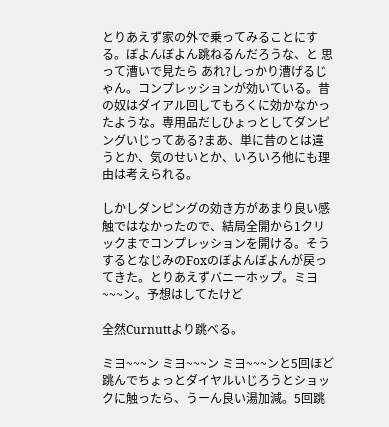とりあえず家の外で乗ってみることにする。ぼよんぼよん跳ねるんだろうな、と 思って漕いで見たら あれ?しっかり漕げるじゃん。コンプレッションが効いている。昔の奴はダイアル回してもろくに効かなかったような。専用品だしひょっとしてダンピングいじってある?まあ、単に昔のとは違うとか、気のせいとか、いろいろ他にも理由は考えられる。

しかしダンピングの効き方があまり良い感触ではなかったので、結局全開から1クリックまでコンプレッションを開ける。そうするとなじみのFoxのぼよんぼよんが戻ってきた。とりあえずバニーホップ。ミヨ~~~ン。予想はしてたけど

全然Curnuttより跳べる。

ミヨ~~~ン ミヨ~~~ン ミヨ~~~ンと5回ほど跳んでちょっとダイヤルいじろうとショックに触ったら、うーん良い湯加減。5回跳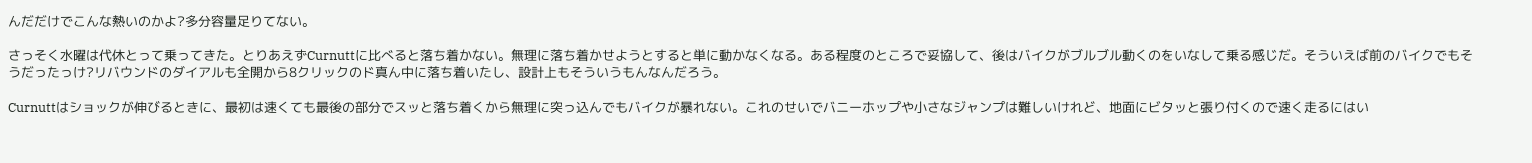んだだけでこんな熱いのかよ?多分容量足りてない。

さっそく水曜は代休とって乗ってきた。とりあえずCurnuttに比べると落ち着かない。無理に落ち着かせようとすると単に動かなくなる。ある程度のところで妥協して、後はバイクがブルブル動くのをいなして乗る感じだ。そういえば前のバイクでもそうだったっけ?リバウンドのダイアルも全開から8クリックのド真ん中に落ち着いたし、設計上もそういうもんなんだろう。

Curnuttはショックが伸びるときに、最初は速くても最後の部分でスッと落ち着くから無理に突っ込んでもバイクが暴れない。これのせいでバニーホップや小さなジャンプは難しいけれど、地面にビタッと張り付くので速く走るにはい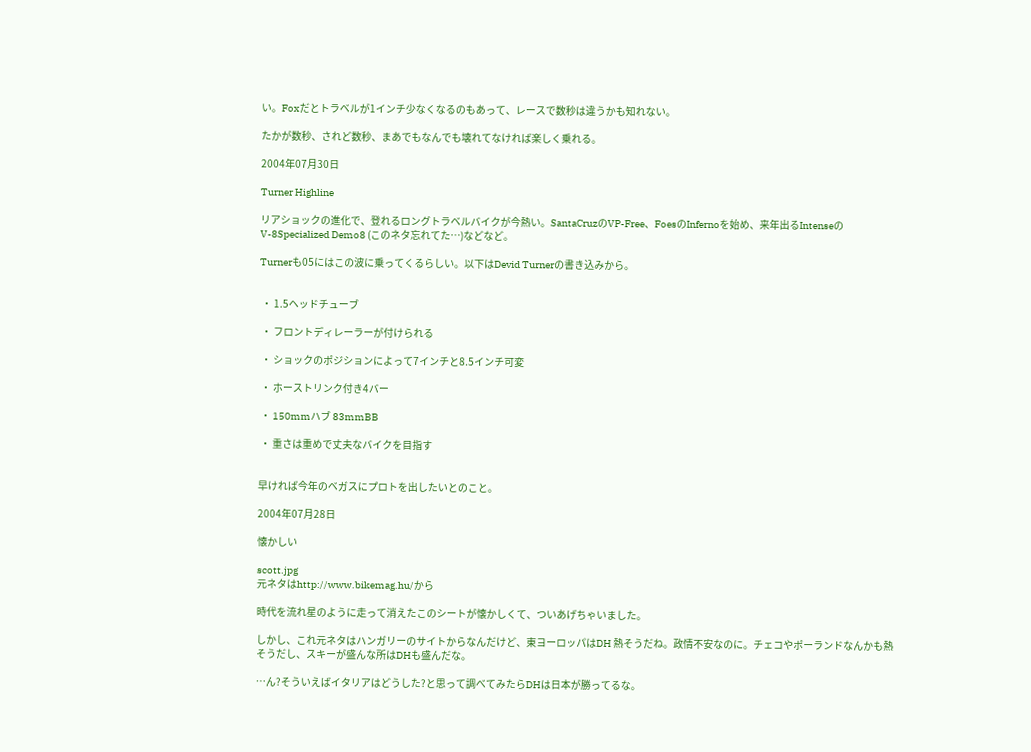い。Foxだとトラベルが1インチ少なくなるのもあって、レースで数秒は違うかも知れない。

たかが数秒、されど数秒、まあでもなんでも壊れてなければ楽しく乗れる。

2004年07月30日

Turner Highline

リアショックの進化で、登れるロングトラベルバイクが今熱い。SantaCruzのVP-Free、FoesのInfernoを始め、来年出るIntenseのV-8Specialized Demo8 (このネタ忘れてた…)などなど。

Turnerも05にはこの波に乗ってくるらしい。以下はDevid Turnerの書き込みから。


 ・ 1.5ヘッドチューブ

 ・ フロントディレーラーが付けられる

 ・ ショックのポジションによって7インチと8.5インチ可変

 ・ ホーストリンク付き4バー

 ・ 150mmハブ 83mmBB

 ・ 重さは重めで丈夫なバイクを目指す


早ければ今年のベガスにプロトを出したいとのこと。

2004年07月28日

懐かしい

scott.jpg
元ネタはhttp://www.bikemag.hu/から

時代を流れ星のように走って消えたこのシートが懐かしくて、ついあげちゃいました。

しかし、これ元ネタはハンガリーのサイトからなんだけど、東ヨーロッパはDH 熱そうだね。政情不安なのに。チェコやポーランドなんかも熱そうだし、スキーが盛んな所はDHも盛んだな。

…ん?そういえばイタリアはどうした?と思って調べてみたらDHは日本が勝ってるな。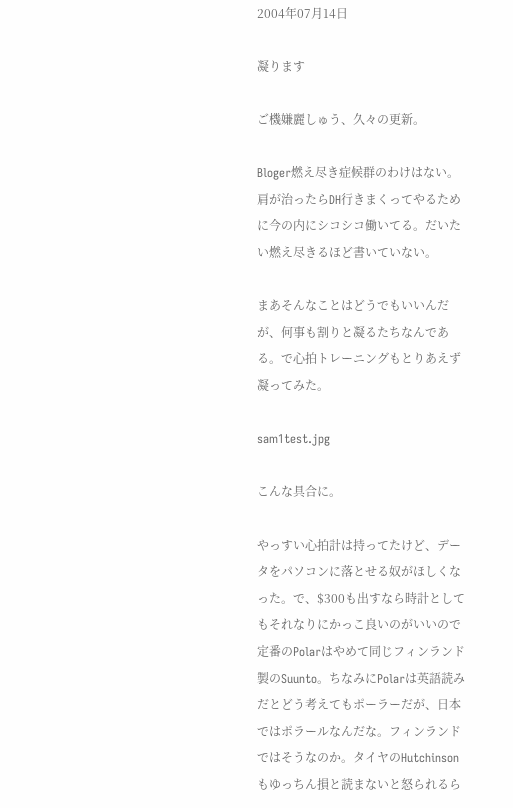2004年07月14日

凝ります

ご機嫌麗しゅう、久々の更新。

Bloger燃え尽き症候群のわけはない。肩が治ったらDH行きまくってやるために今の内にシコシコ働いてる。だいたい燃え尽きるほど書いていない。

まあそんなことはどうでもいいんだが、何事も割りと凝るたちなんである。で心拍トレーニングもとりあえず凝ってみた。

sam1test.jpg

こんな具合に。

やっすい心拍計は持ってたけど、データをパソコンに落とせる奴がほしくなった。で、$300も出すなら時計としてもそれなりにかっこ良いのがいいので定番のPolarはやめて同じフィンランド製のSuunto。ちなみにPolarは英語読みだとどう考えてもポーラーだが、日本ではポラールなんだな。フィンランドではそうなのか。タイヤのHutchinsonもゆっちん損と読まないと怒られるら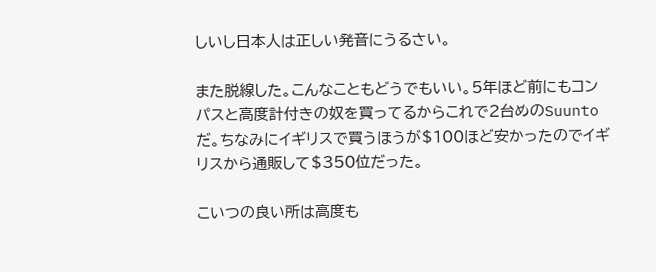しいし日本人は正しい発音にうるさい。

また脱線した。こんなこともどうでもいい。5年ほど前にもコンパスと高度計付きの奴を買ってるからこれで2台めのSuuntoだ。ちなみにイギリスで買うほうが$100ほど安かったのでイギリスから通販して$350位だった。

こいつの良い所は高度も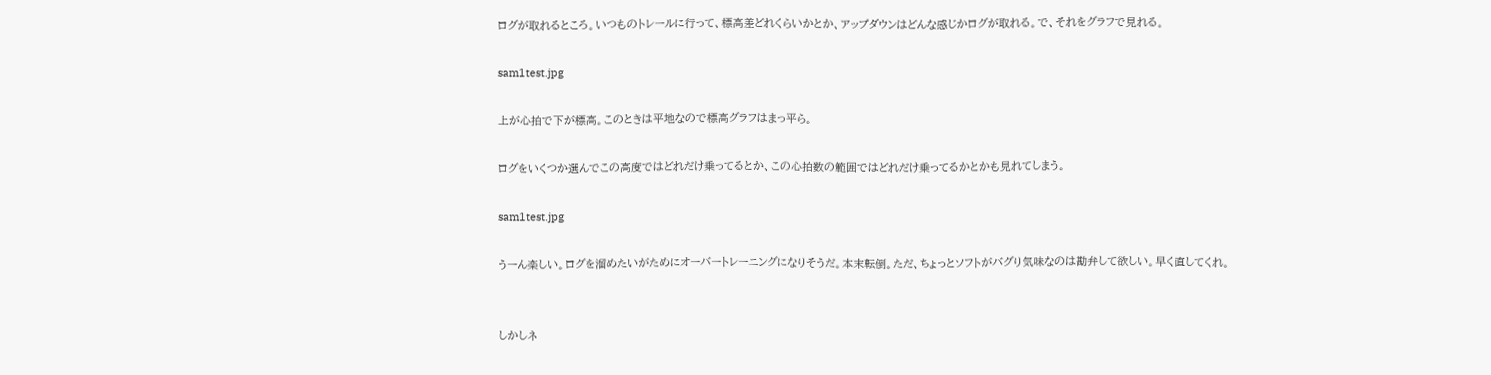ログが取れるところ。いつものトレールに行って、標高差どれくらいかとか、アップダウンはどんな感じかログが取れる。で、それをグラフで見れる。

sam1test.jpg

上が心拍で下が標高。このときは平地なので標高グラフはまっ平ら。

ログをいくつか選んでこの高度ではどれだけ乗ってるとか、この心拍数の範囲ではどれだけ乗ってるかとかも見れてしまう。

sam1test.jpg

うーん楽しい。ログを溜めたいがためにオーバートレーニングになりそうだ。本末転倒。ただ、ちょっとソフトがバグり気味なのは勘弁して欲しい。早く直してくれ。


しかしネ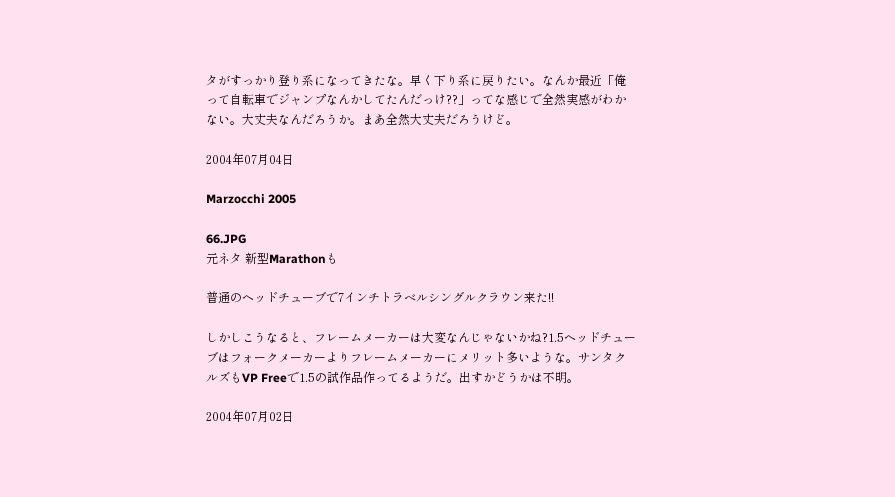タがすっかり登り系になってきたな。早く下り系に戻りたい。なんか最近「俺って自転車でジャンプなんかしてたんだっけ??」ってな感じで全然実感がわかない。大丈夫なんだろうか。まあ全然大丈夫だろうけど。

2004年07月04日

Marzocchi 2005

66.JPG
元ネタ 新型Marathonも

普通のヘッドチューブで7インチトラベルシングルクラウン来た!!

しかしこうなると、フレームメーカーは大変なんじゃないかね?1.5ヘッドチューブはフォークメーカーよりフレームメーカーにメリット多いような。サンタクルズもVP Freeで1.5の試作品作ってるようだ。出すかどうかは不明。

2004年07月02日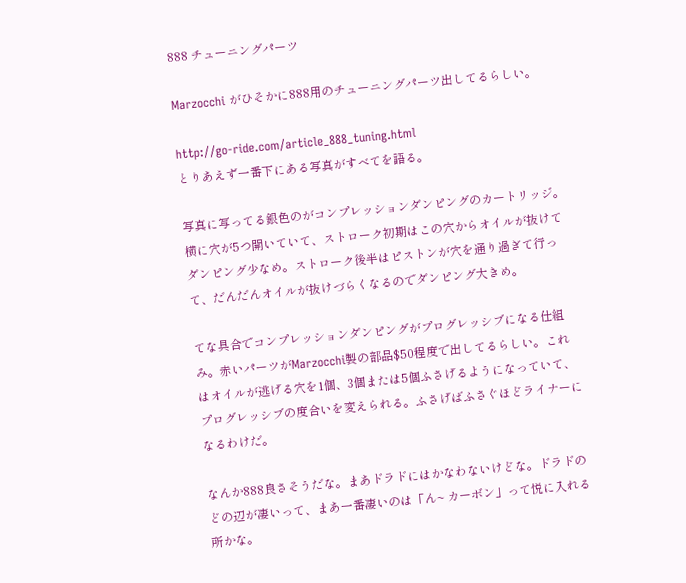888 チューニングパーツ

Marzocchi がひそかに888用のチューニングパーツ出してるらしい。

http://go-ride.com/article_888_tuning.html
とりあえず一番下にある写真がすべてを語る。

写真に写ってる銀色のがコンプレッションダンピングのカートリッジ。横に穴が5つ開いていて、ストローク初期はこの穴からオイルが抜けてダンピング少なめ。ストローク後半はピストンが穴を通り過ぎて行って、だんだんオイルが抜けづらくなるのでダンピング大きめ。

てな具合でコンプレッションダンピングがプログレッシブになる仕組み。赤いパーツがMarzocchi製の部品$50程度で出してるらしい。これはオイルが逃げる穴を1個、3個または5個ふさげるようになっていて、プログレッシブの度合いを変えられる。ふさげばふさぐほどライナーになるわけだ。

なんか888良さそうだな。まあドラドにはかなわないけどな。ドラドのどの辺が凄いって、まあ一番凄いのは「ん~ カーボン」って悦に入れる所かな。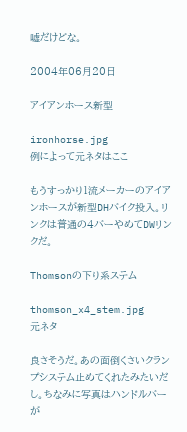嘘だけどな。

2004年06月20日

アイアンホース新型

ironhorse.jpg
例によって元ネタはここ

もうすっかり1流メーカーのアイアンホースが新型DHバイク投入。リンクは普通の4バーやめてDWリンクだ。

Thomsonの下り系ステム

thomson_x4_stem.jpg
元ネタ

良さそうだ。あの面倒くさいクランプシステム止めてくれたみたいだし。ちなみに写真はハンドルバーが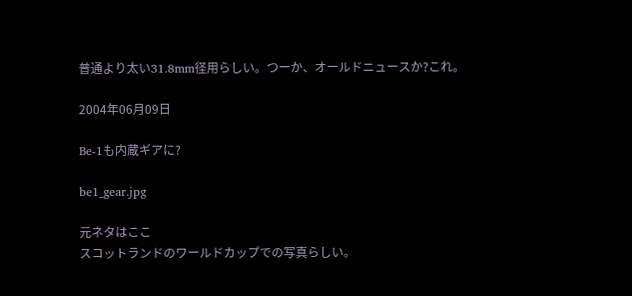普通より太い31.8mm径用らしい。つーか、オールドニュースか?これ。

2004年06月09日

Be-1も内蔵ギアに?

be1_gear.jpg

元ネタはここ
スコットランドのワールドカップでの写真らしい。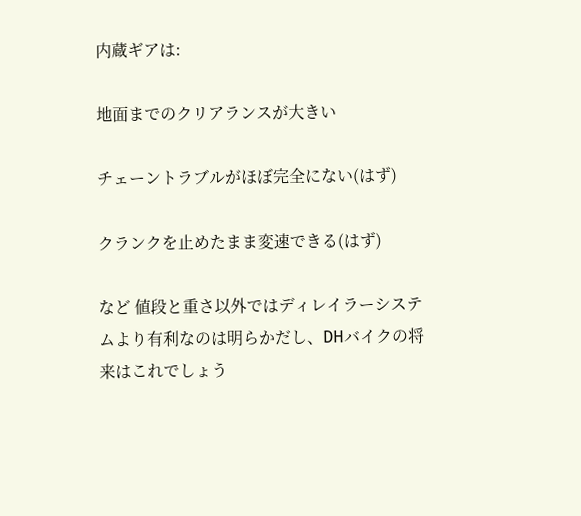内蔵ギアは:

地面までのクリアランスが大きい

チェーントラブルがほぼ完全にない(はず)

クランクを止めたまま変速できる(はず)

など 値段と重さ以外ではディレイラーシステムより有利なのは明らかだし、DHバイクの将来はこれでしょう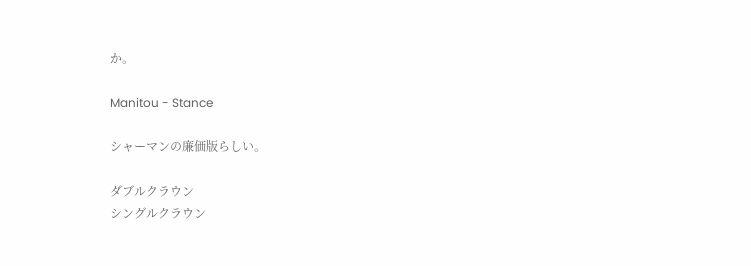か。

Manitou - Stance

シャーマンの廉価版らしい。

ダブルクラウン
シングルクラウン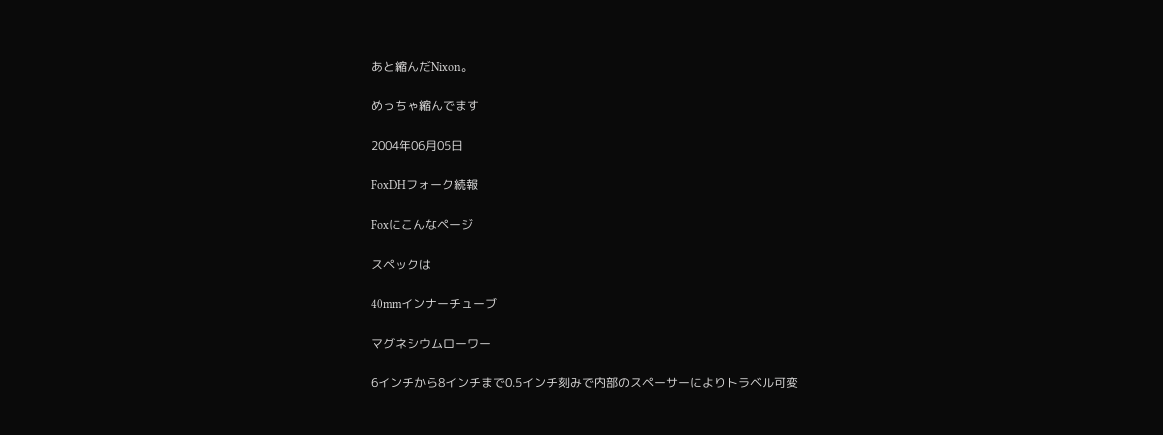あと縮んだNixon。

めっちゃ縮んでます

2004年06月05日

FoxDHフォーク続報

Foxにこんなページ

スペックは

40mmインナーチューブ

マグネシウムローワー

6インチから8インチまで0.5インチ刻みで内部のスペーサーによりトラベル可変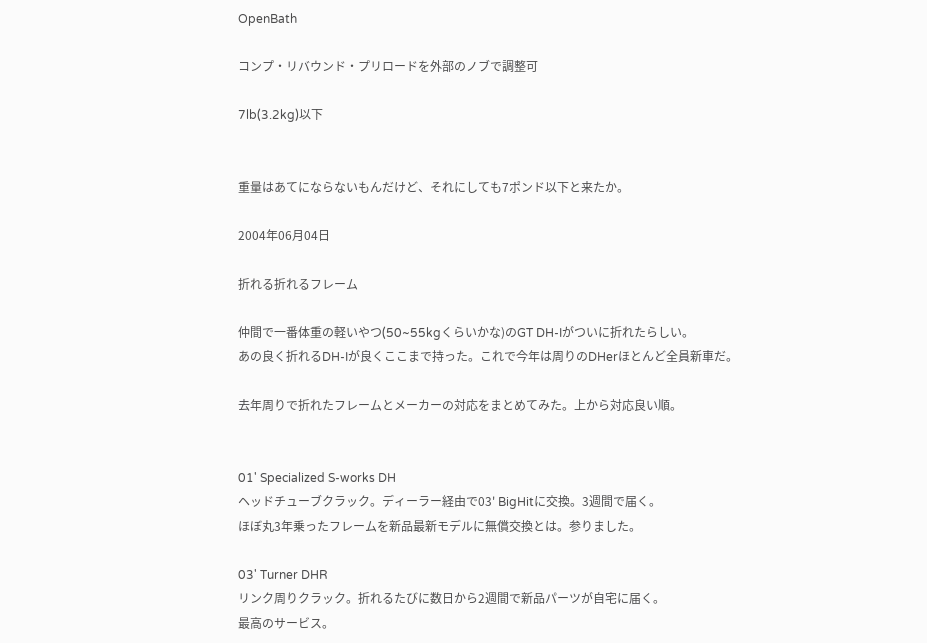OpenBath

コンプ・リバウンド・プリロードを外部のノブで調整可

7lb(3.2kg)以下


重量はあてにならないもんだけど、それにしても7ポンド以下と来たか。

2004年06月04日

折れる折れるフレーム

仲間で一番体重の軽いやつ(50~55kgくらいかな)のGT DH-Iがついに折れたらしい。
あの良く折れるDH-Iが良くここまで持った。これで今年は周りのDHerほとんど全員新車だ。

去年周りで折れたフレームとメーカーの対応をまとめてみた。上から対応良い順。


01' Specialized S-works DH
ヘッドチューブクラック。ディーラー経由で03' BigHitに交換。3週間で届く。
ほぼ丸3年乗ったフレームを新品最新モデルに無償交換とは。参りました。

03' Turner DHR
リンク周りクラック。折れるたびに数日から2週間で新品パーツが自宅に届く。
最高のサービス。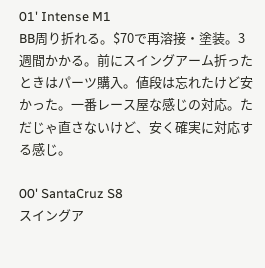01' Intense M1
BB周り折れる。$70で再溶接・塗装。3週間かかる。前にスイングアーム折ったときはパーツ購入。値段は忘れたけど安かった。一番レース屋な感じの対応。ただじゃ直さないけど、安く確実に対応する感じ。

00' SantaCruz S8
スイングア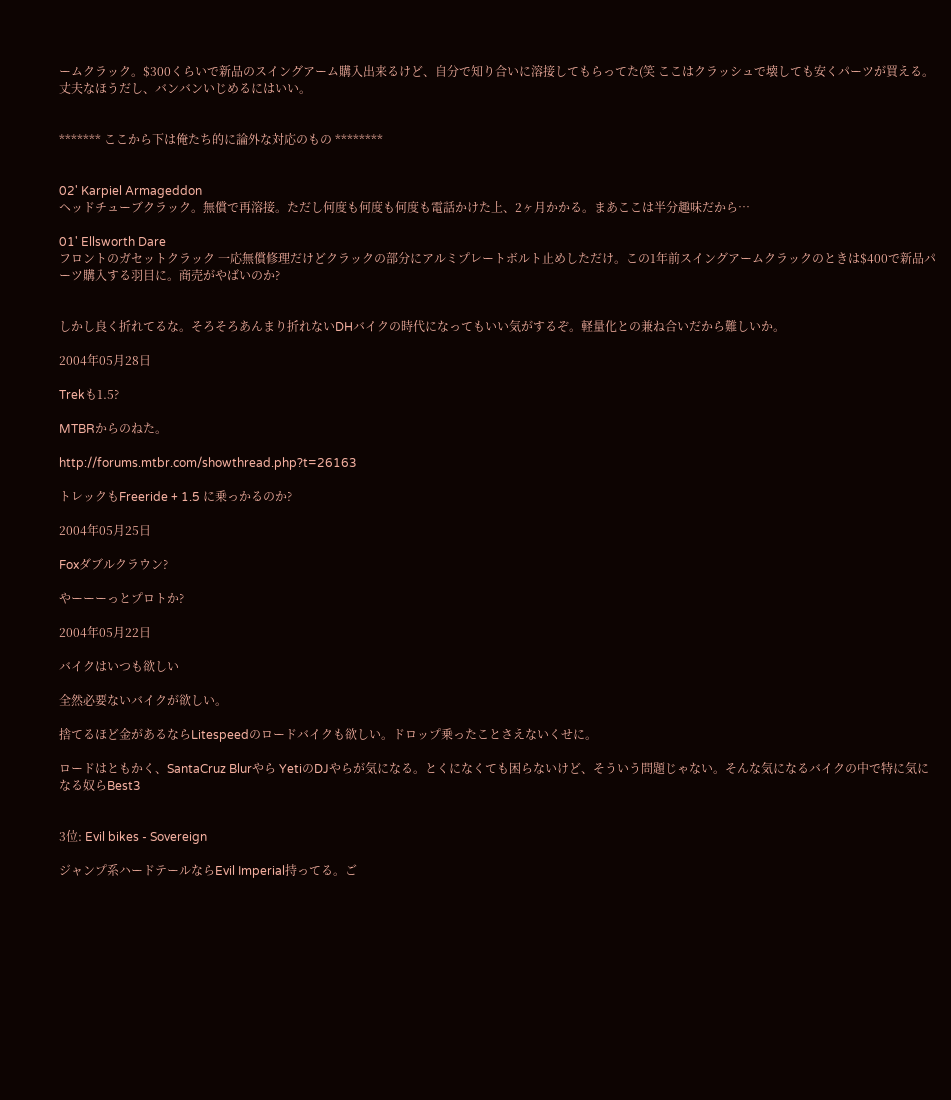ームクラック。$300くらいで新品のスイングアーム購入出来るけど、自分で知り合いに溶接してもらってた(笑 ここはクラッシュで壊しても安くパーツが買える。丈夫なほうだし、バンバンいじめるにはいい。


******* ここから下は俺たち的に論外な対応のもの ********


02' Karpiel Armageddon
ヘッドチューブクラック。無償で再溶接。ただし何度も何度も何度も電話かけた上、2ヶ月かかる。まあここは半分趣味だから…

01' Ellsworth Dare
フロントのガセットクラック 一応無償修理だけどクラックの部分にアルミプレートボルト止めしただけ。この1年前スイングアームクラックのときは$400で新品パーツ購入する羽目に。商売がやばいのか?


しかし良く折れてるな。そろそろあんまり折れないDHバイクの時代になってもいい気がするぞ。軽量化との兼ね合いだから難しいか。

2004年05月28日

Trekも1.5?

MTBRからのねた。

http://forums.mtbr.com/showthread.php?t=26163

トレックもFreeride + 1.5 に乗っかるのか?

2004年05月25日

Foxダブルクラウン?

やーーーっとプロトか?

2004年05月22日

バイクはいつも欲しい

全然必要ないバイクが欲しい。

捨てるほど金があるならLitespeedのロードバイクも欲しい。ドロップ乗ったことさえないくせに。

ロードはともかく、SantaCruz Blurやら YetiのDJやらが気になる。とくになくても困らないけど、そういう問題じゃない。そんな気になるバイクの中で特に気になる奴らBest3


3位: Evil bikes - Sovereign

ジャンプ系ハードテールならEvil Imperial持ってる。ご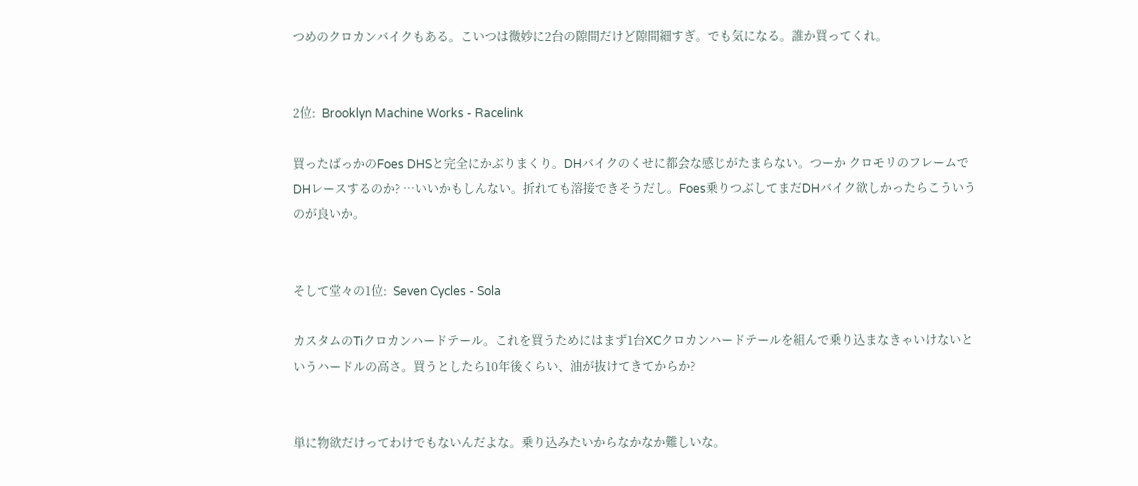つめのクロカンバイクもある。こいつは微妙に2台の隙間だけど隙間細すぎ。でも気になる。誰か買ってくれ。


2位:  Brooklyn Machine Works - Racelink

買ったばっかのFoes DHSと完全にかぶりまくり。DHバイクのくせに都会な感じがたまらない。つーか クロモリのフレームでDHレースするのか? …いいかもしんない。折れても溶接できそうだし。Foes乗りつぶしてまだDHバイク欲しかったらこういうのが良いか。


そして堂々の1位:  Seven Cycles - Sola

カスタムのTiクロカンハードテール。これを買うためにはまず1台XCクロカンハードテールを組んで乗り込まなきゃいけないというハードルの高さ。買うとしたら10年後くらい、油が抜けてきてからか?


単に物欲だけってわけでもないんだよな。乗り込みたいからなかなか難しいな。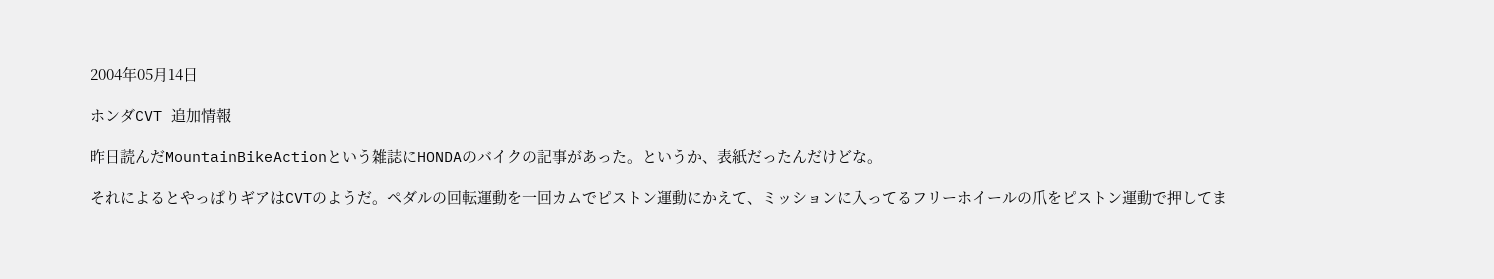2004年05月14日

ホンダCVT 追加情報

昨日読んだMountainBikeActionという雑誌にHONDAのバイクの記事があった。というか、表紙だったんだけどな。

それによるとやっぱりギアはCVTのようだ。ペダルの回転運動を一回カムでピストン運動にかえて、ミッションに入ってるフリーホイールの爪をピストン運動で押してま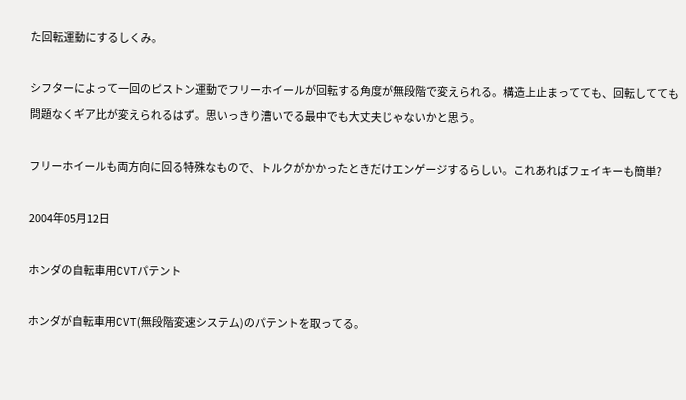た回転運動にするしくみ。

シフターによって一回のピストン運動でフリーホイールが回転する角度が無段階で変えられる。構造上止まってても、回転してても問題なくギア比が変えられるはず。思いっきり漕いでる最中でも大丈夫じゃないかと思う。

フリーホイールも両方向に回る特殊なもので、トルクがかかったときだけエンゲージするらしい。これあればフェイキーも簡単?

2004年05月12日

ホンダの自転車用CVTパテント

ホンダが自転車用CVT(無段階変速システム)のパテントを取ってる。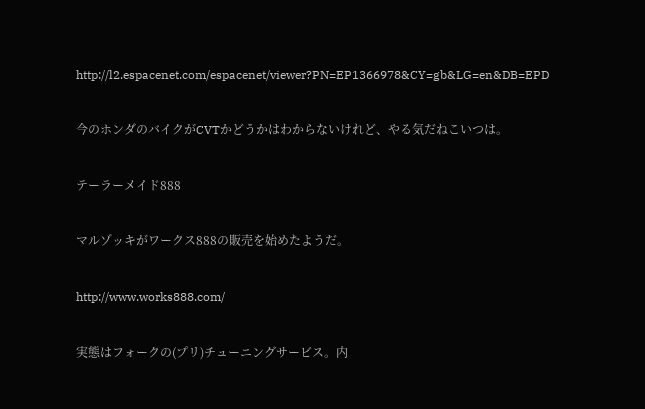http://l2.espacenet.com/espacenet/viewer?PN=EP1366978&CY=gb&LG=en&DB=EPD

今のホンダのバイクがCVTかどうかはわからないけれど、やる気だねこいつは。

テーラーメイド888

マルゾッキがワークス888の販売を始めたようだ。

http://www.works888.com/

実態はフォークの(プリ)チューニングサービス。内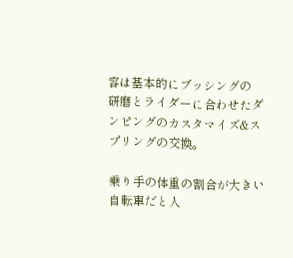容は基本的にブッシングの
研磨とライダーに合わせたダンピングのカスタマイズ&スプリングの交換。

乗り手の体重の割合が大きい自転車だと人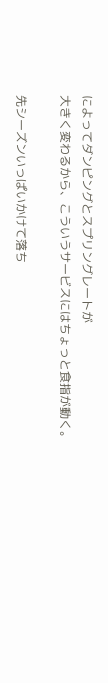によってダンピングとスプリングレートが
大きく変わるから、こういうサービスにはちょっと食指が動く。

先シーズンいっぱいかけて落ち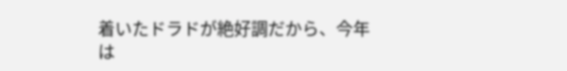着いたドラドが絶好調だから、今年は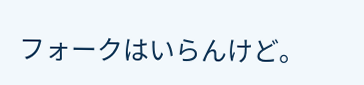フォークはいらんけど。